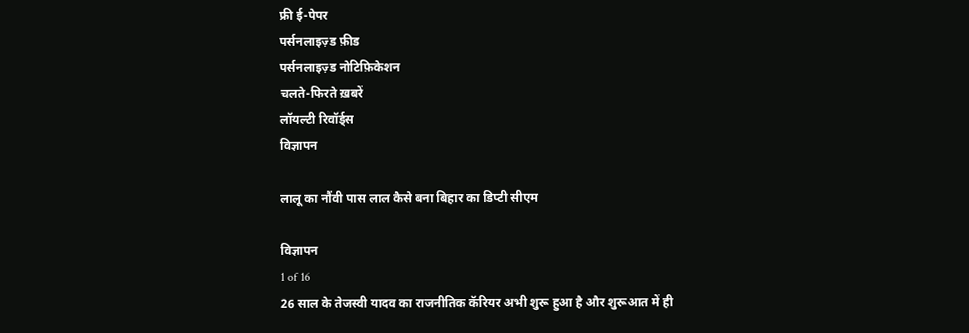फ्री ई-पेपर
पर्सनलाइज़्ड फ़ीड
पर्सनलाइज़्ड नोटिफ़िकेशन
चलते-फिरते ख़बरें
लॉयल्टी रिवॉर्ड्स
विज्ञापन

लालू का नौंवी पास लाल कैसे बना बिहार का डिप्टी सीएम

विज्ञापन
1 of 16
26 साल के तेजस्वी यादव का राजनीतिक कॅरियर अभी शुरू हुआ है और शुरूआत में ही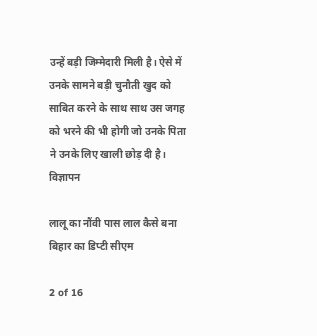उन्हें बड़ी जिम्मेदारी मिली है। ऐसे में उनके सामने बड़ी चुनौती खुद को साबित करने के साथ साथ उस जगह को भरने की भी होगी जो उनके पिता ने उनके लिए खाली छोड़ दी है।
विज्ञापन

लालू का नौंवी पास लाल कैसे बना बिहार का डिप्टी सीएम

2 of 16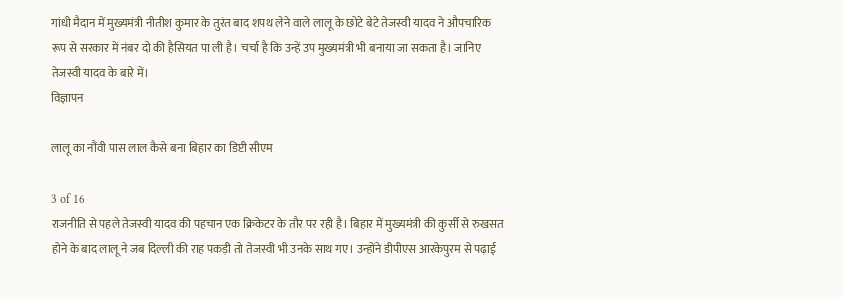गांधी मैदान में मुख्यमंत्री नीतीश कुमार के तुरंत बाद शपथ लेने वाले लालू के छोटे बेटे तेजस्वी यादव ने औपचारिक रूप से सरकार में नंबर दो की हैसियत पा ली है। चर्चा है कि उन्हें उप मुख्यमंत्री भी बनाया जा सकता है। जानिए तेजस्वी यादव के बारे में।
विज्ञापन

लालू का नौंवी पास लाल कैसे बना बिहार का डिप्टी सीएम

3 of 16
राजनीति से पहले तेजस्वी यादव की पहचान एक क्रिकेटर के तौर पर रही है। बिहार में मुख्यमंत्री की कुर्सी से रुखसत होने के बाद लालू ने जब दिल्‍ली की राह पकड़ी तो तेजस्वी भी उनके साथ गए। उन्होंने ‌डीपीएस आरकेपुरम से पढ़ाई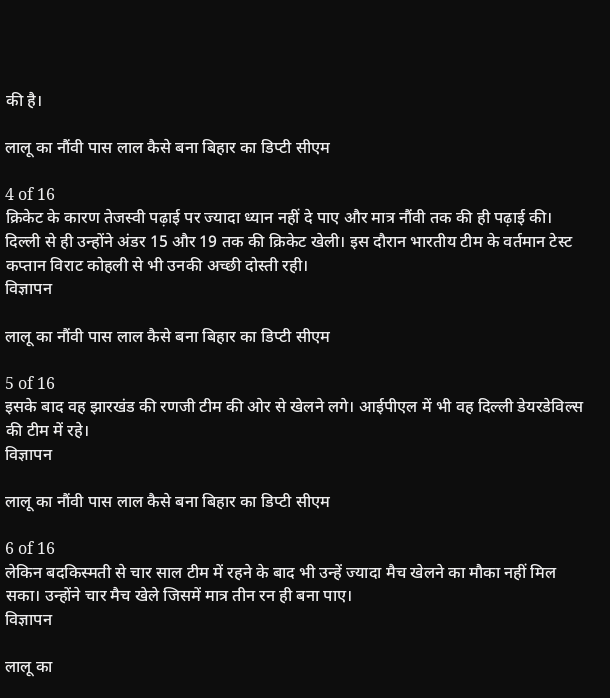की है।

लालू का नौंवी पास लाल कैसे बना बिहार का डिप्टी सीएम

4 of 16
क्रिकेट के कारण तेजस्वी पढ़ाई पर ज्यादा ध्यान नहीं दे पाए और मात्र नौंवी तक की ही पढ़ाई की। दिल्‍ली से ही उन्होंने अंडर 15 और 19 तक की क्रिकेट खेली। इस दौरान भारतीय टीम के वर्तमान टेस्ट कप्तान विराट कोहली से भी उनकी अच्छी दोस्ती रही।
विज्ञापन

लालू का नौंवी पास लाल कैसे बना बिहार का डिप्टी सीएम

5 of 16
इसके बाद वह झारखंड की रणजी टीम की ओर से खेलने लगे। आईपीएल में भी वह दिल्‍ली डेयरडेविल्स की टीम में रहे।
विज्ञापन

लालू का नौंवी पास लाल कैसे बना बिहार का डिप्टी सीएम

6 of 16
लेकिन बदकिस्मती से चार साल टीम में रहने के बाद भी उन्हें ज्यादा मैच खेलने का मौका नहीं मिल सका। उन्होंने चार मैच खेले जिसमें मात्र तीन रन ही बना पाए।
विज्ञापन

लालू का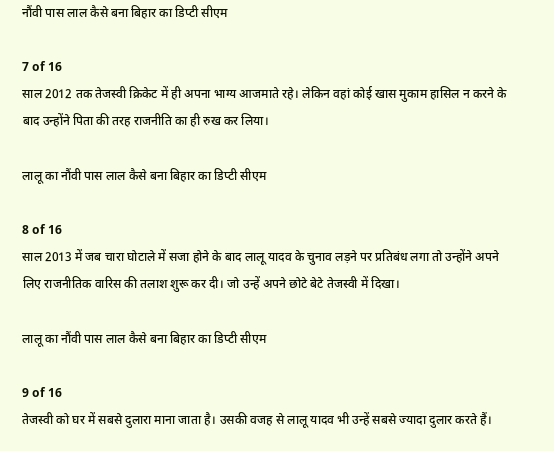नौंवी पास लाल कैसे बना बिहार का डिप्टी सीएम

7 of 16
साल 2012 तक तेजस्वी क्रिकेट में ही अपना भाग्य आजमाते रहे। लेकिन वहां कोई खास मुकाम हासिल न करने के बाद उन्होंने पिता की तरह राजनीति का ही रुख कर लिया।

लालू का नौंवी पास लाल कैसे बना बिहार का डिप्टी सीएम

8 of 16
साल 2013 में जब चारा घोटाले में सजा होने के बाद लालू यादव के चुनाव लड़ने पर प्रतिबंध लगा तो उन्होंने अपने लिए राजनीतिक वारिस की तलाश शुरू कर दी। जो उन्हें अपने छोटे बेटे तेजस्वी में दिखा।

लालू का नौंवी पास लाल कैसे बना बिहार का डिप्टी सीएम

9 of 16
तेजस्वी को घर में सबसे दुलारा माना जाता है। उसकी वजह से लालू यादव भी उन्हें सबसे ज्यादा दुलार करते हैं।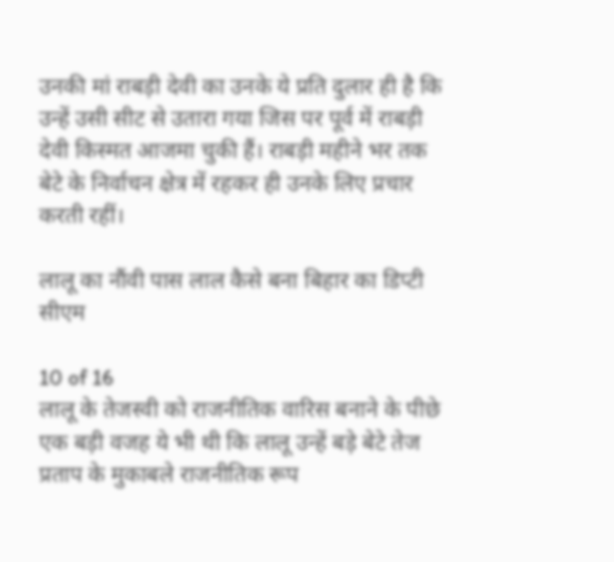उनकी मां राबड़ी देवी का उनके ये प्रति दुलार ही है कि उन्हें उसी सीट से उतारा गया जिस पर पूर्व में राबड़ी देवी किस्मत आजमा चुकी हैं। राबड़ी महीने भर तक बेटे के निर्वाचन क्षेत्र में रहकर ही उनके लिए प्रचार करती रहीं।

लालू का नौंवी पास लाल कैसे बना बिहार का डिप्टी सीएम

10 of 16
लालू के तेजस्वी को राजनीतिक वारिस बनाने के पीछे एक बड़ी वजह ये भी थी कि लालू उन्हें बड़े बेटे तेज प्रताप के मुकाबले राजनीतिक रूप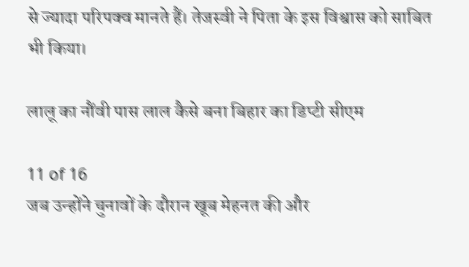से ज्यादा परिपक्व मानते हैं। तेजस्वी ने पिता के इस विश्वास को साबित भी किया।

लालू का नौंवी पास लाल कैसे बना बिहार का डिप्टी सीएम

11 of 16
जब उन्होंने चुनावों के दौरान खूब मेहनत की और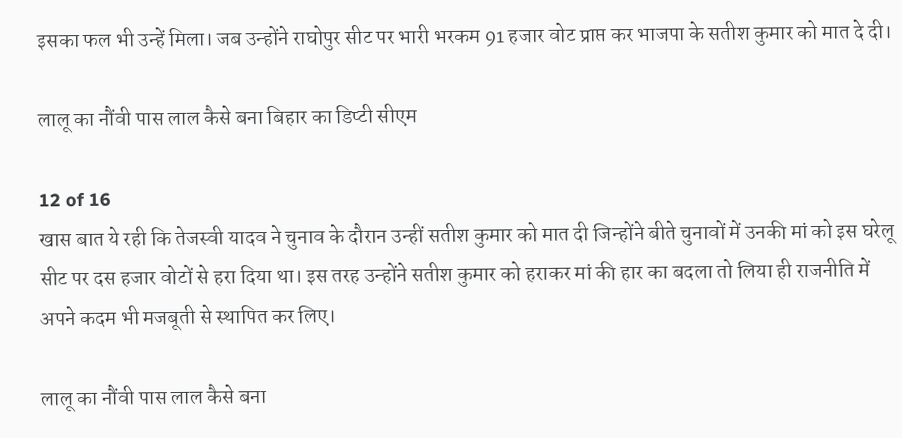इसका फल भी उन्हें मिला। जब उन्होंने राघोपुर सीट पर भारी भरकम 91 हजार वोट प्राप्त कर भाजपा के सतीश कुमार को मात दे दी।

लालू का नौंवी पास लाल कैसे बना बिहार का डिप्टी सीएम

12 of 16
खास बात ये रही कि तेजस्वी यादव ने चुनाव के दौरान उन्हीं सतीश कुमार को मात दी जिन्होंने बीते चुनावों में उनकी मां को इस घरेलू सीट पर दस हजार वोटों से हरा दिया था। इस तरह उन्होंने सतीश कुमार को हराकर मां की हार का बदला तो लिया ही राजनीति में अपने कदम भी मजबूती से स्‍थापित कर लिए।

लालू का नौंवी पास लाल कैसे बना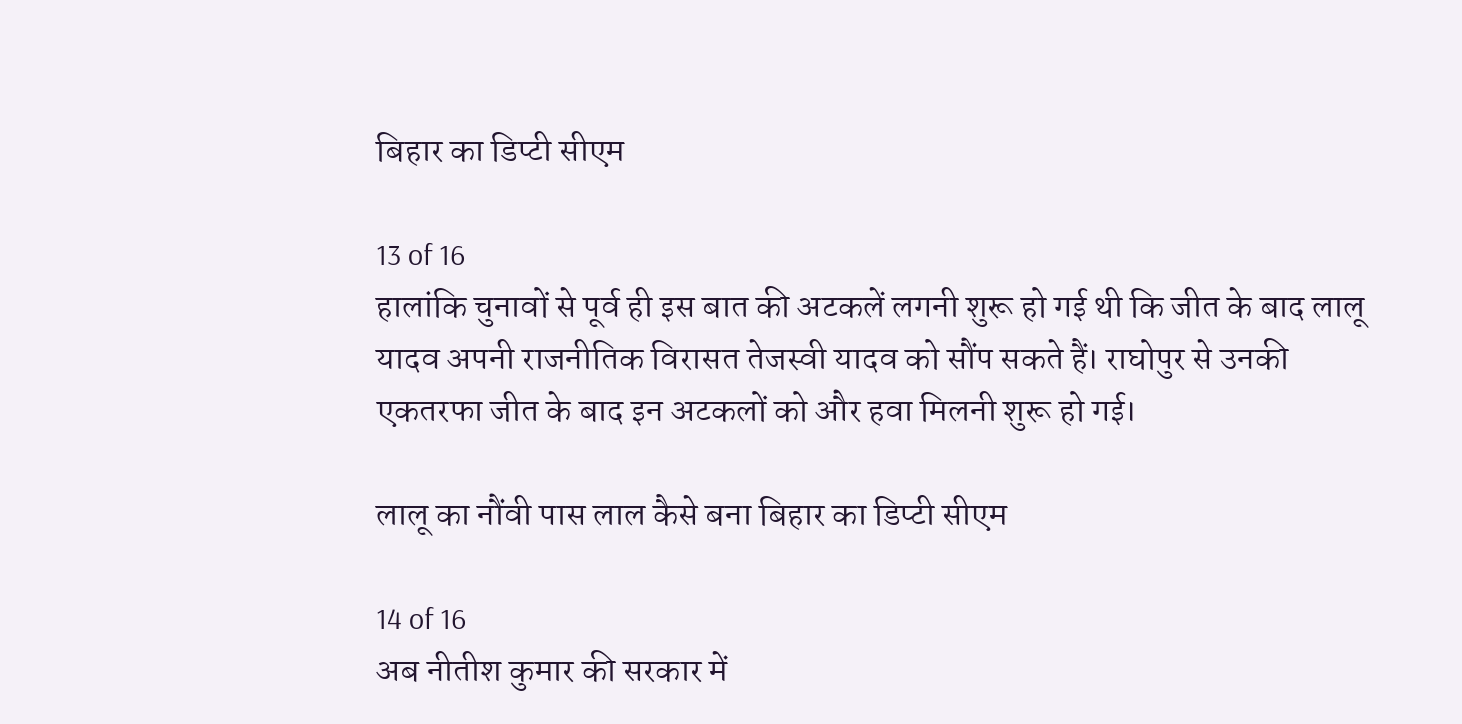बिहार का डिप्टी सीएम

13 of 16
हालांकि चुनावों से पूर्व ही इस बात की अटकलें लगनी शुरू हो गई थी कि जीत के बाद लालू यादव अपनी राजनीतिक विरासत तेजस्वी यादव को सौंप सकते हैं। राघोपुर से उनकी एकतरफा जीत के बाद इन अटकलों को और हवा मिलनी शुरू हो गई।

लालू का नौंवी पास लाल कैसे बना बिहार का डिप्टी सीएम

14 of 16
अब नीतीश कुमार की सरकार में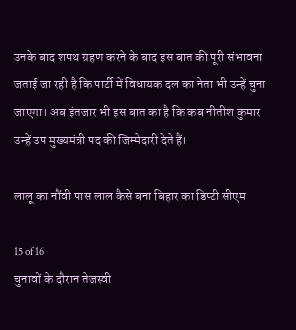उनके बाद शपथ ग्रहण करने के बाद इस बात की पूरी संभावना जताई जा रही है कि पार्टी में विधायक दल का नेता भी उन्हें चुना जाएगा। अब इंतजार भी इस बात का है कि कब नीतीश कुमार उन्हें उप मुख्यमंत्री पद की जिम्मेदारी देते हैं।

लालू का नौंवी पास लाल कैसे बना बिहार का डिप्टी सीएम

15 of 16
चुनावों के दौरान तेजस्वी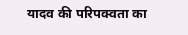यादव की परिपक्वता का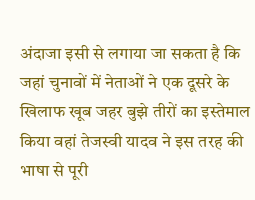अंदाजा इसी से लगाया जा सकता है कि जहां चुनावों में नेताओं ने एक दूसरे के खिलाफ खूब जहर बुझे तीरों का इस्तेमाल किया वहां तेजस्वी यादव ने इस तरह की भाषा से पूरी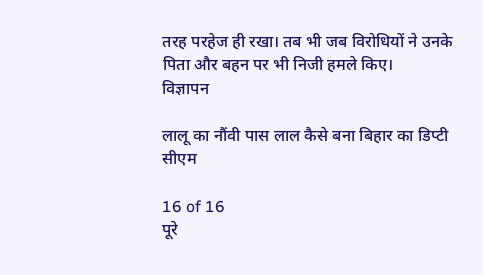तरह परहेज ही रखा। तब भी जब विरोधियों ने उनके पिता और बहन पर भी निजी हमले किए।
विज्ञापन

लालू का नौंवी पास लाल कैसे बना बिहार का डिप्टी सीएम

16 of 16
पूरे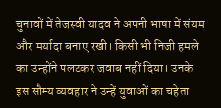चुनावों में तेजस्वी यादव ने अपनी भाषा में संयम और मर्यादा बनाए रखी। किसी भी निजी हमले का उन्होंने पलटकर जवाब नहीं दिया। उनके इस सौम्य व्यवहार ने उन्हें युवाओं का चहेता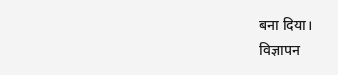बना दिया।
विज्ञापन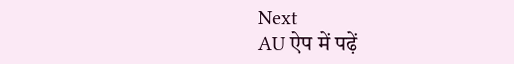Next
AU ऐप में पढ़ें